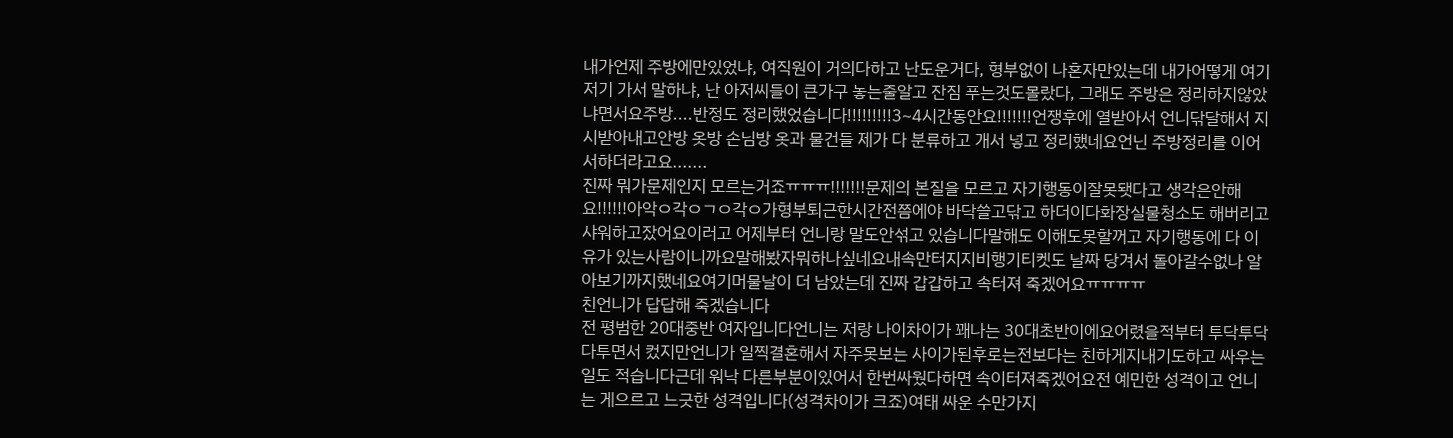내가언제 주방에만있었냐, 여직원이 거의다하고 난도운거다, 형부없이 나혼자만있는데 내가어떻게 여기저기 가서 말하냐, 난 아저씨들이 큰가구 놓는줄알고 잔짐 푸는것도몰랐다, 그래도 주방은 정리하지않았냐면서요주방....반정도 정리했었습니다!!!!!!!!!3~4시간동안요!!!!!!!언쟁후에 열받아서 언니닦달해서 지시받아내고안방 옷방 손님방 옷과 물건들 제가 다 분류하고 개서 넣고 정리했네요언닌 주방정리를 이어서하더라고요.......
진짜 뭐가문제인지 모르는거죠ㅠㅠㅠ!!!!!!!문제의 본질을 모르고 자기행동이잘못됏다고 생각은안해요!!!!!!아악ㅇ각ㅇㄱㅇ각ㅇ가형부퇴근한시간전쯤에야 바닥쓸고닦고 하더이다화장실물청소도 해버리고 샤워하고잤어요이러고 어제부터 언니랑 말도안섞고 있습니다말해도 이해도못할꺼고 자기행동에 다 이유가 있는사람이니까요말해봤자뭐하나싶네요내속만터지지비행기티켓도 날짜 당겨서 돌아갈수없나 알아보기까지했네요여기머물날이 더 남았는데 진짜 갑갑하고 속터져 죽겠어요ㅠㅠㅠㅠ
친언니가 답답해 죽겠습니다
전 평범한 20대중반 여자입니다언니는 저랑 나이차이가 꽤나는 30대초반이에요어렸을적부터 투닥투닥 다투면서 컸지만언니가 일찍결혼해서 자주못보는 사이가된후로는전보다는 친하게지내기도하고 싸우는일도 적습니다근데 워낙 다른부분이있어서 한번싸웠다하면 속이터져죽겠어요전 예민한 성격이고 언니는 게으르고 느긋한 성격입니다(성격차이가 크죠)여태 싸운 수만가지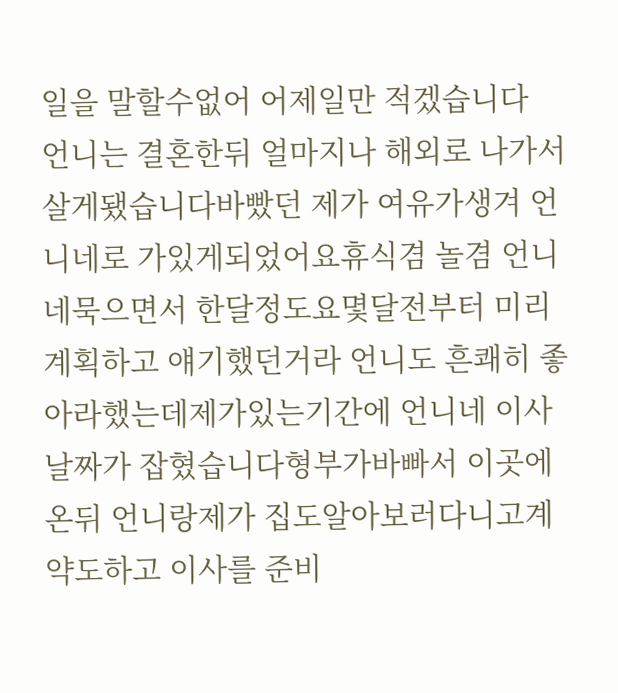일을 말할수없어 어제일만 적겠습니다
언니는 결혼한뒤 얼마지나 해외로 나가서 살게됐습니다바빴던 제가 여유가생겨 언니네로 가있게되었어요휴식겸 놀겸 언니네묵으면서 한달정도요몇달전부터 미리 계획하고 얘기했던거라 언니도 흔쾌히 좋아라했는데제가있는기간에 언니네 이사날짜가 잡혔습니다형부가바빠서 이곳에 온뒤 언니랑제가 집도알아보러다니고계약도하고 이사를 준비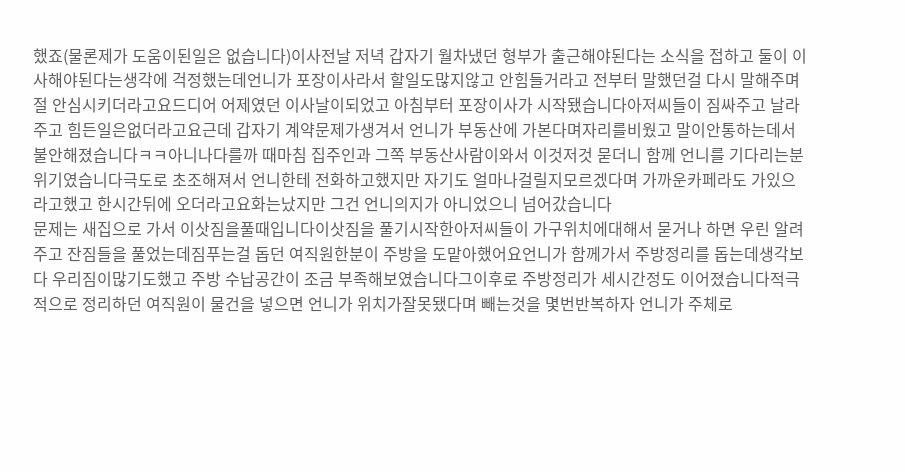했죠(물론제가 도움이된일은 없습니다)이사전날 저녁 갑자기 월차냈던 형부가 출근해야된다는 소식을 접하고 둘이 이사해야된다는생각에 걱정했는데언니가 포장이사라서 할일도많지않고 안힘들거라고 전부터 말했던걸 다시 말해주며 절 안심시키더라고요드디어 어제였던 이사날이되었고 아침부터 포장이사가 시작됐습니다아저씨들이 짐싸주고 날라주고 힘든일은없더라고요근데 갑자기 계약문제가생겨서 언니가 부동산에 가본다며자리를비웠고 말이안통하는데서 불안해졌습니다ㅋㅋ아니나다를까 때마침 집주인과 그쪽 부동산사람이와서 이것저것 묻더니 함께 언니를 기다리는분위기였습니다극도로 초조해져서 언니한테 전화하고했지만 자기도 얼마나걸릴지모르겠다며 가까운카페라도 가있으라고했고 한시간뒤에 오더라고요화는났지만 그건 언니의지가 아니었으니 넘어갔습니다
문제는 새집으로 가서 이삿짐을풀때입니다이삿짐을 풀기시작한아저씨들이 가구위치에대해서 묻거나 하면 우린 알려주고 잔짐들을 풀었는데짐푸는걸 돕던 여직원한분이 주방을 도맡아했어요언니가 함께가서 주방정리를 돕는데생각보다 우리짐이많기도했고 주방 수납공간이 조금 부족해보였습니다그이후로 주방정리가 세시간정도 이어졌습니다적극적으로 정리하던 여직원이 물건을 넣으면 언니가 위치가잘못됐다며 빼는것을 몇번반복하자 언니가 주체로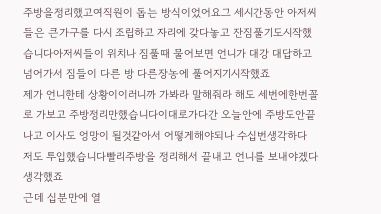주방을정리했고여직원이 돕는 방식이었어요그 세시간동안 아저씨들은 큰가구를 다시 조립하고 자리에 갖다놓고 잔짐풀기도시작했습니다아저씨들이 위치나 짐풀때 물어보면 언니가 대강 대답하고 넘어가서 짐들이 다른 방 다른장농에 풀어지기시작했죠
제가 언니한테 상황이이러니까 가봐라 말해줘라 해도 세번에한번꼴로 가보고 주방정리만했습니다이대로가다간 오늘안에 주방도안끝나고 이사도 엉망이 될것같아서 어떻게해야되나 수십번생각하다 저도 투입했습니다빨리주방을 정리해서 끝내고 언니를 보내야겠다생각했죠
근데 십분만에 열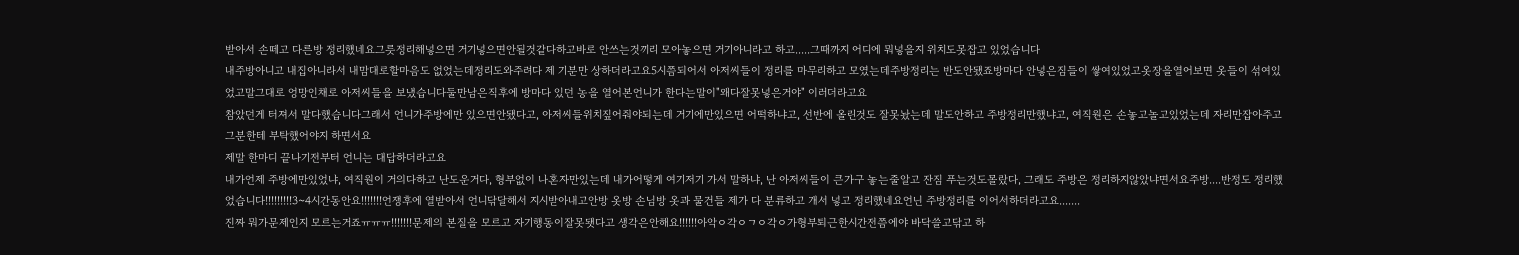받아서 손떼고 다른방 정리했네요그릇정리해넣으면 거기넣으면안될것같다하고바로 안쓰는것끼리 모아놓으면 거기아니라고 하고.....그때까지 어디에 뭐넣을지 위치도못잡고 있었습니다
내주방아니고 내집아니라서 내맘대로할마음도 없었는데정리도와주려다 제 기분만 상하더라고요5시쯤되어서 아저씨들이 정리를 마무리하고 모였는데주방정리는 반도안됐죠방마다 안넣은짐들이 쌓여있었고옷장을열어보면 옷들이 섞여있었고말그대로 엉망인채로 아저씨들을 보냈습니다둘만남은직후에 방마다 있던 농을 열어본언니가 한다는말이"왜다잘못넣은거야" 이러더라고요
참았던게 터져서 말다했습니다그래서 언니가주방에만 있으면안됐다고, 아저씨들위치짚어줘야되는데 거기에만있으면 어떡하냐고, 선반에 올린것도 잘못놨는데 말도안하고 주방정리만했냐고, 여직원은 손놓고놀고있었는데 자리만잡아주고 그분한테 부탁했어야지 하면서요
제말 한마디 끝나기전부터 언니는 대답하더라고요
내가언제 주방에만있었냐, 여직원이 거의다하고 난도운거다, 형부없이 나혼자만있는데 내가어떻게 여기저기 가서 말하냐, 난 아저씨들이 큰가구 놓는줄알고 잔짐 푸는것도몰랐다, 그래도 주방은 정리하지않았냐면서요주방....반정도 정리했었습니다!!!!!!!!!3~4시간동안요!!!!!!!언쟁후에 열받아서 언니닦달해서 지시받아내고안방 옷방 손님방 옷과 물건들 제가 다 분류하고 개서 넣고 정리했네요언닌 주방정리를 이어서하더라고요.......
진짜 뭐가문제인지 모르는거죠ㅠㅠㅠ!!!!!!!문제의 본질을 모르고 자기행동이잘못됏다고 생각은안해요!!!!!!아악ㅇ각ㅇㄱㅇ각ㅇ가형부퇴근한시간전쯤에야 바닥쓸고닦고 하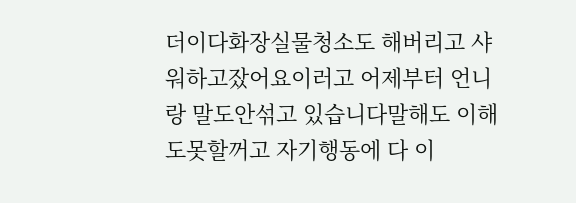더이다화장실물청소도 해버리고 샤워하고잤어요이러고 어제부터 언니랑 말도안섞고 있습니다말해도 이해도못할꺼고 자기행동에 다 이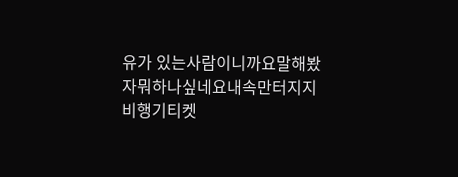유가 있는사람이니까요말해봤자뭐하나싶네요내속만터지지비행기티켓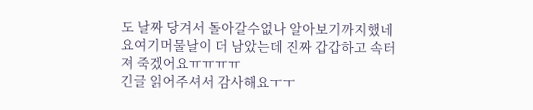도 날짜 당겨서 돌아갈수없나 알아보기까지했네요여기머물날이 더 남았는데 진짜 갑갑하고 속터져 죽겠어요ㅠㅠㅠㅠ
긴글 읽어주셔서 감사해요ㅜㅜ